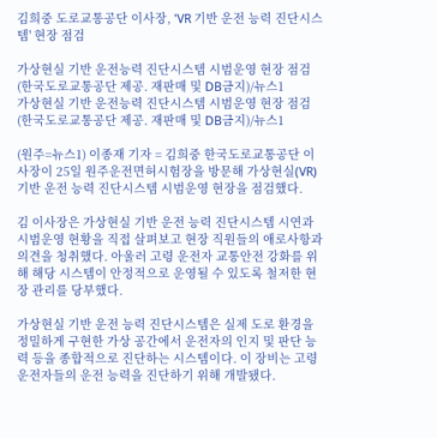김희중 도로교통공단 이사장, 'VR 기반 운전 능력 진단시스템' 현장 점검

가상현실 기반 운전능력 진단시스템 시범운영 현장 점검(한국도로교통공단 제공. 재판매 및 DB금지)/뉴스1
가상현실 기반 운전능력 진단시스템 시범운영 현장 점검(한국도로교통공단 제공. 재판매 및 DB금지)/뉴스1

(원주=뉴스1) 이종재 기자 = 김희중 한국도로교통공단 이사장이 25일 원주운전면허시험장을 방문해 가상현실(VR) 기반 운전 능력 진단시스템 시범운영 현장을 점검했다.

김 이사장은 가상현실 기반 운전 능력 진단시스템 시연과 시범운영 현황을 직접 살펴보고 현장 직원들의 애로사항과 의견을 청취했다. 아울러 고령 운전자 교통안전 강화를 위해 해당 시스템이 안정적으로 운영될 수 있도록 철저한 현장 관리를 당부했다.

가상현실 기반 운전 능력 진단시스템은 실제 도로 환경을 정밀하게 구현한 가상 공간에서 운전자의 인지 및 판단 능력 등을 종합적으로 진단하는 시스템이다. 이 장비는 고령 운전자들의 운전 능력을 진단하기 위해 개발됐다.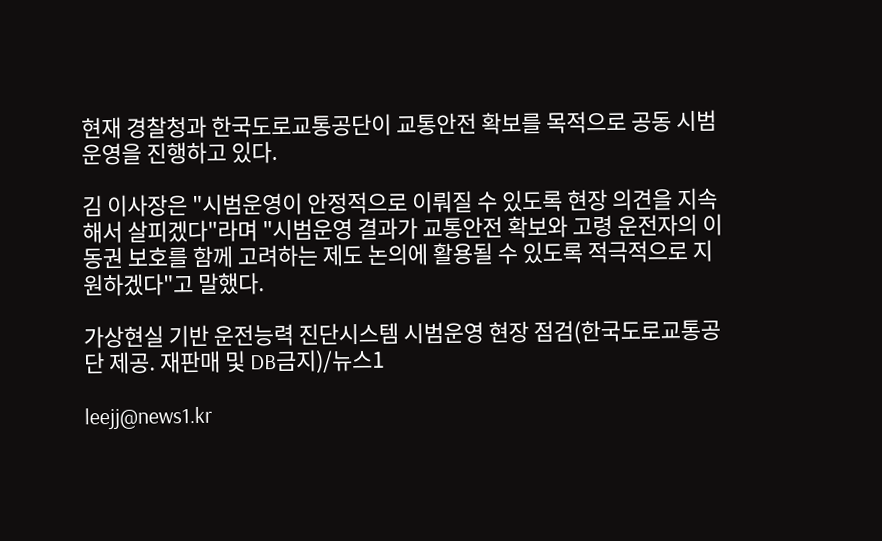현재 경찰청과 한국도로교통공단이 교통안전 확보를 목적으로 공동 시범운영을 진행하고 있다.

김 이사장은 "시범운영이 안정적으로 이뤄질 수 있도록 현장 의견을 지속해서 살피겠다"라며 "시범운영 결과가 교통안전 확보와 고령 운전자의 이동권 보호를 함께 고려하는 제도 논의에 활용될 수 있도록 적극적으로 지원하겠다"고 말했다.

가상현실 기반 운전능력 진단시스템 시범운영 현장 점검(한국도로교통공단 제공. 재판매 및 DB금지)/뉴스1

leejj@news1.kr